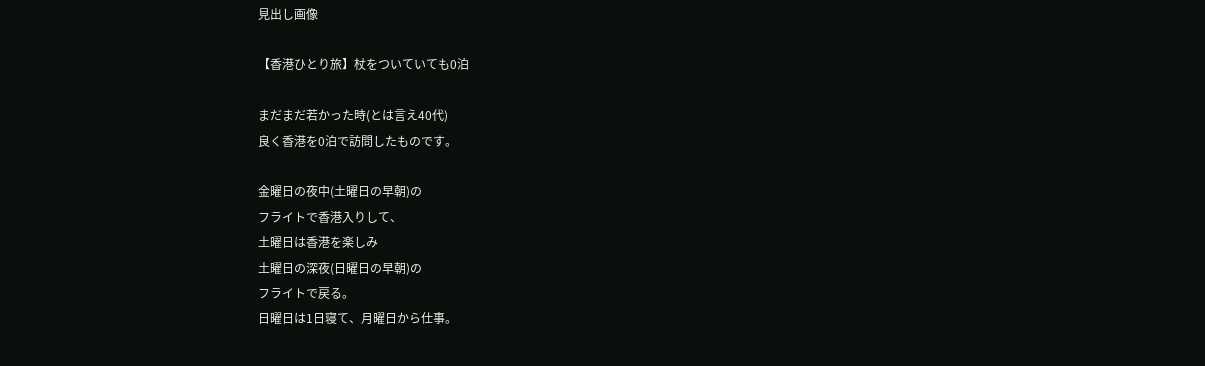見出し画像

【香港ひとり旅】杖をついていても0泊

まだまだ若かった時(とは言え40代)
良く香港を0泊で訪問したものです。

金曜日の夜中(土曜日の早朝)の
フライトで香港入りして、
土曜日は香港を楽しみ
土曜日の深夜(日曜日の早朝)の
フライトで戻る。
日曜日は1日寝て、月曜日から仕事。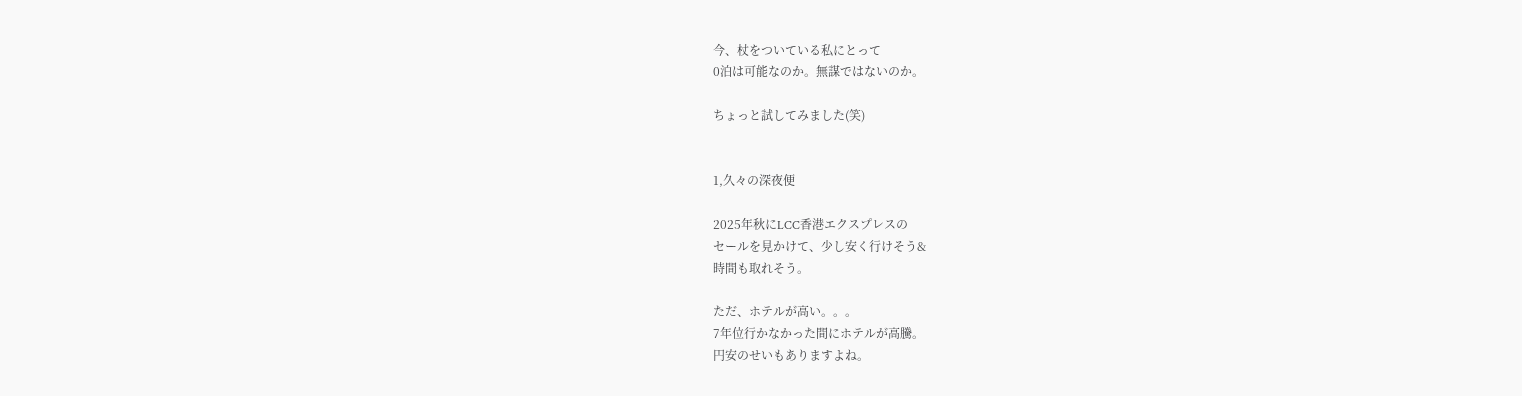今、杖をついている私にとって
0泊は可能なのか。無謀ではないのか。

ちょっと試してみました(笑)


1,久々の深夜便

2025年秋にLCC香港エクスプレスの
セールを見かけて、少し安く行けそう&
時間も取れそう。

ただ、ホテルが高い。。。
7年位行かなかった間にホテルが高騰。
円安のせいもありますよね。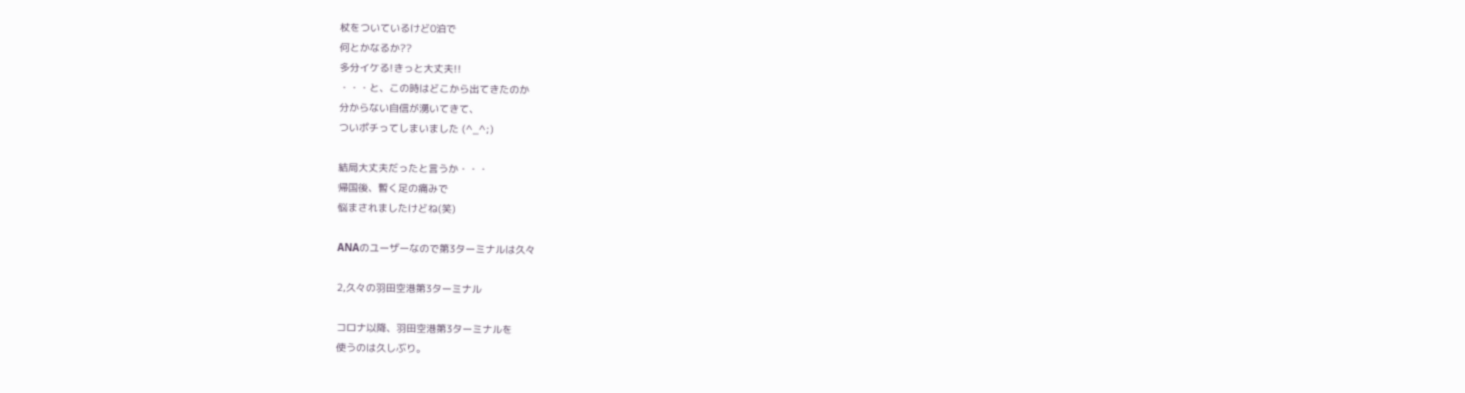杖をついているけど0泊で
何とかなるか??
多分イケる!きっと大丈夫!!
・・・と、この時はどこから出てきたのか
分からない自信が湧いてきて、
ついポチってしまいました (^_^;)

結局大丈夫だったと言うか・・・
帰国後、暫く足の痛みで
悩まされましたけどね(笑)

ANAのユーザーなので第3ターミナルは久々

2,久々の羽田空港第3ターミナル

コロナ以降、羽田空港第3ターミナルを
使うのは久しぶり。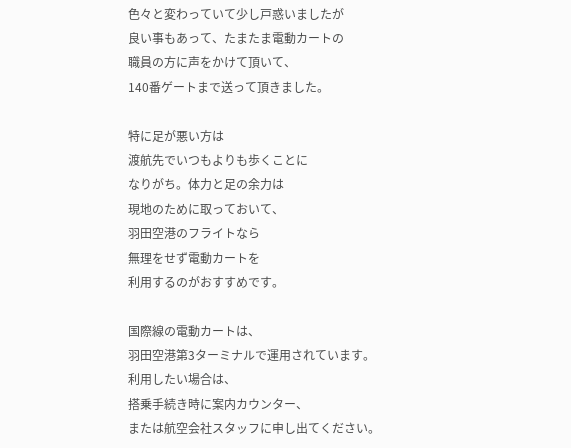色々と変わっていて少し戸惑いましたが
良い事もあって、たまたま電動カートの
職員の方に声をかけて頂いて、
140番ゲートまで送って頂きました。

特に足が悪い方は
渡航先でいつもよりも歩くことに
なりがち。体力と足の余力は
現地のために取っておいて、
羽田空港のフライトなら
無理をせず電動カートを
利用するのがおすすめです。

国際線の電動カートは、
羽田空港第3ターミナルで運用されています。
利用したい場合は、
搭乗手続き時に案内カウンター、
または航空会社スタッフに申し出てください。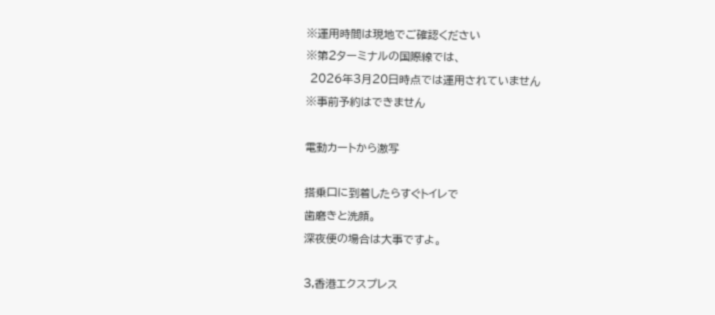※運用時間は現地でご確認ください
※第2ターミナルの国際線では、
 2026年3月20日時点では運用されていません
※事前予約はできません

電動カートから激写

搭乗口に到着したらすぐトイレで
歯磨きと洗顔。
深夜便の場合は大事ですよ。

3,香港エクスプレス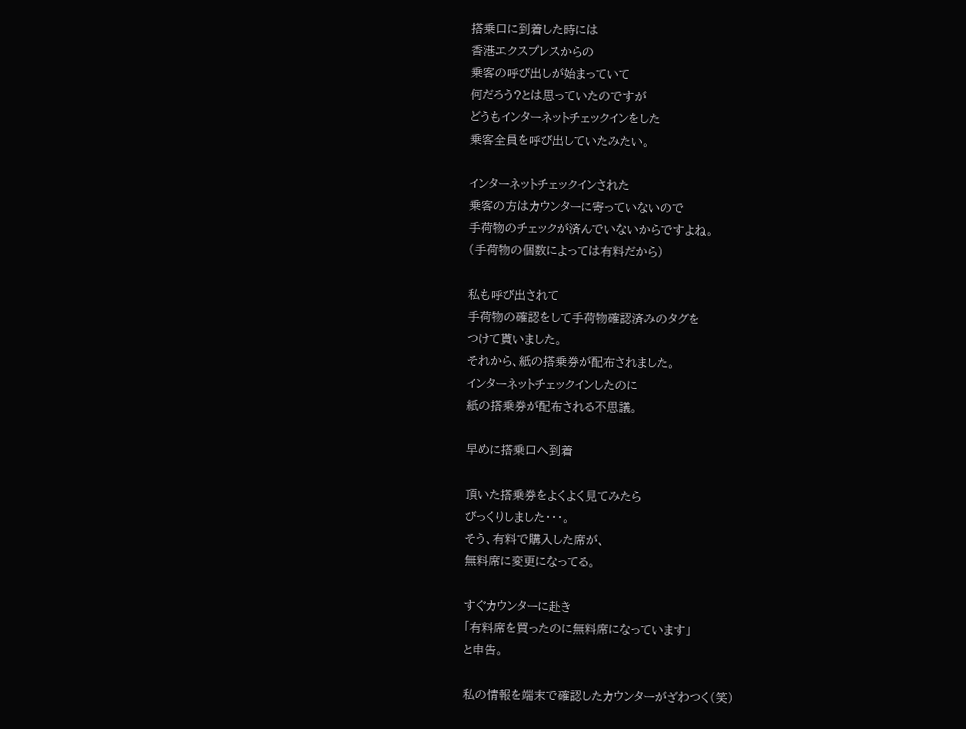搭乗口に到着した時には
香港エクスプレスからの
乗客の呼び出しが始まっていて
何だろう?とは思っていたのですが
どうもインターネットチェックインをした
乗客全員を呼び出していたみたい。

インターネットチェックインされた
乗客の方はカウンターに寄っていないので
手荷物のチェックが済んでいないからですよね。
(手荷物の個数によっては有料だから)

私も呼び出されて
手荷物の確認をして手荷物確認済みのタグを
つけて貰いました。
それから、紙の搭乗券が配布されました。
インターネットチェックインしたのに
紙の搭乗券が配布される不思議。

早めに搭乗口へ到着

頂いた搭乗券をよくよく見てみたら
びっくりしました・・・。
そう、有料で購入した席が、
無料席に変更になってる。

すぐカウンターに赴き
「有料席を買ったのに無料席になっています」
と申告。

私の情報を端末で確認したカウンターがざわつく(笑)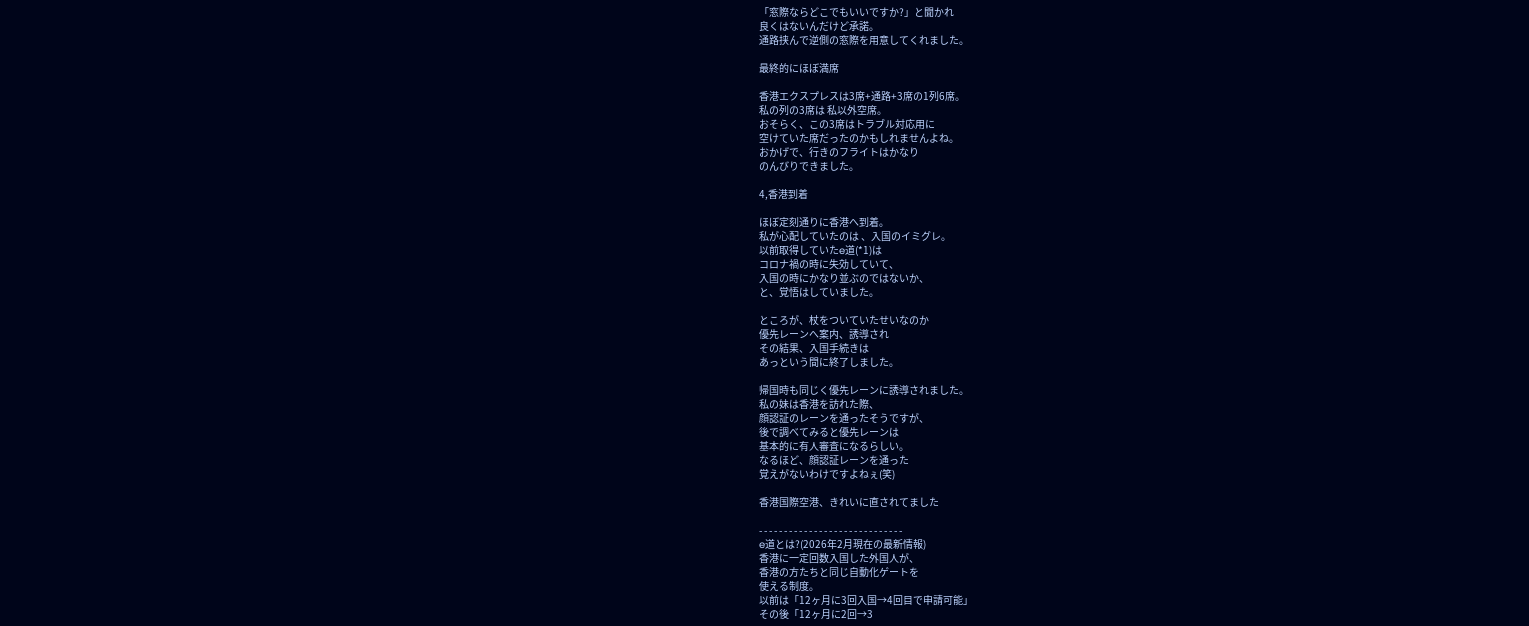「窓際ならどこでもいいですか?」と聞かれ
良くはないんだけど承諾。
通路挟んで逆側の窓際を用意してくれました。

最終的にほぼ満席

香港エクスプレスは3席+通路+3席の1列6席。
私の列の3席は 私以外空席。
おそらく、この3席はトラブル対応用に
空けていた席だったのかもしれませんよね。
おかげで、行きのフライトはかなり
のんびりできました。

4,香港到着

ほぼ定刻通りに香港へ到着。
私が心配していたのは 、入国のイミグレ。
以前取得していたe道(*1)は
コロナ禍の時に失効していて、
入国の時にかなり並ぶのではないか、
と、覚悟はしていました。

ところが、杖をついていたせいなのか
優先レーンへ案内、誘導され
その結果、入国手続きは
あっという間に終了しました。

帰国時も同じく優先レーンに誘導されました。
私の妹は香港を訪れた際、
顔認証のレーンを通ったそうですが、
後で調べてみると優先レーンは
基本的に有人審査になるらしい。
なるほど、顔認証レーンを通った
覚えがないわけですよねぇ(笑)

香港国際空港、きれいに直されてました

- - - - - - - - - - - - - - - - - - - - - - - - - - - - -
e道とは?(2026年2月現在の最新情報)
香港に一定回数入国した外国人が、
香港の方たちと同じ自動化ゲートを
使える制度。
以前は「12ヶ月に3回入国→4回目で申請可能」
その後「12ヶ月に2回→3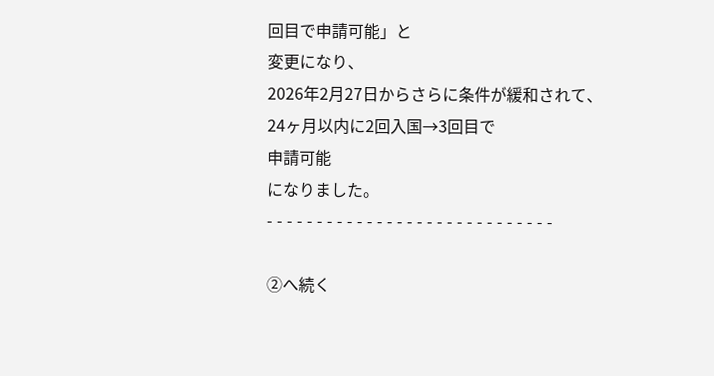回目で申請可能」と
変更になり、
2026年2月27日からさらに条件が緩和されて、
24ヶ月以内に2回入国→3回目で
申請可能
になりました。
- - - - - - - - - - - - - - - - - - - - - - - - - - - - -

②へ続く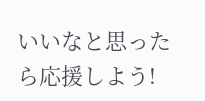いいなと思ったら応援しよう!